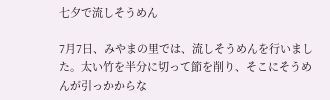七夕で流しそうめん

7月7日、みやまの里では、流しそうめんを行いました。太い竹を半分に切って節を削り、そこにそうめんが引っかからな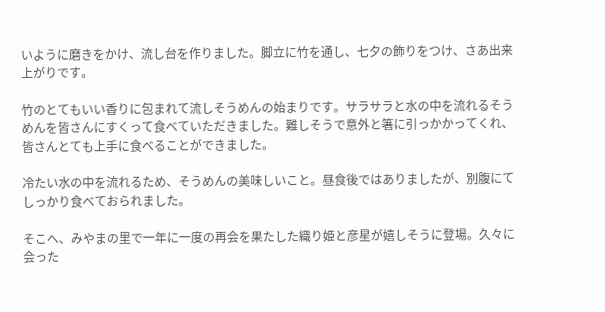いように磨きをかけ、流し台を作りました。脚立に竹を通し、七夕の飾りをつけ、さあ出来上がりです。

竹のとてもいい香りに包まれて流しそうめんの始まりです。サラサラと水の中を流れるそうめんを皆さんにすくって食べていただきました。難しそうで意外と箸に引っかかってくれ、皆さんとても上手に食べることができました。

冷たい水の中を流れるため、そうめんの美味しいこと。昼食後ではありましたが、別腹にてしっかり食べておられました。

そこへ、みやまの里で一年に一度の再会を果たした織り姫と彦星が嬉しそうに登場。久々に会った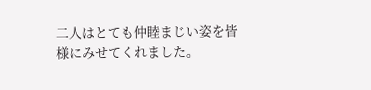二人はとても仲睦まじい姿を皆様にみせてくれました。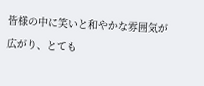皆様の中に笑いと和やかな雰囲気が広がり、とても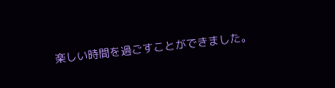楽しい時間を過ごすことができました。